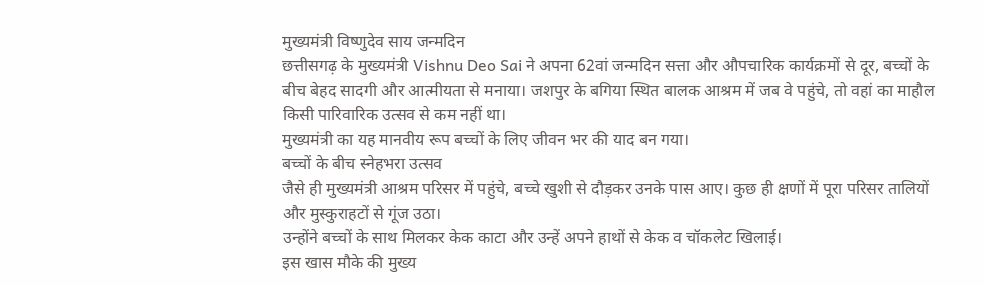मुख्यमंत्री विष्णुदेव साय जन्मदिन
छत्तीसगढ़ के मुख्यमंत्री Vishnu Deo Sai ने अपना 62वां जन्मदिन सत्ता और औपचारिक कार्यक्रमों से दूर, बच्चों के बीच बेहद सादगी और आत्मीयता से मनाया। जशपुर के बगिया स्थित बालक आश्रम में जब वे पहुंचे, तो वहां का माहौल किसी पारिवारिक उत्सव से कम नहीं था।
मुख्यमंत्री का यह मानवीय रूप बच्चों के लिए जीवन भर की याद बन गया।
बच्चों के बीच स्नेहभरा उत्सव
जैसे ही मुख्यमंत्री आश्रम परिसर में पहुंचे, बच्चे खुशी से दौड़कर उनके पास आए। कुछ ही क्षणों में पूरा परिसर तालियों और मुस्कुराहटों से गूंज उठा।
उन्होंने बच्चों के साथ मिलकर केक काटा और उन्हें अपने हाथों से केक व चॉकलेट खिलाई।
इस खास मौके की मुख्य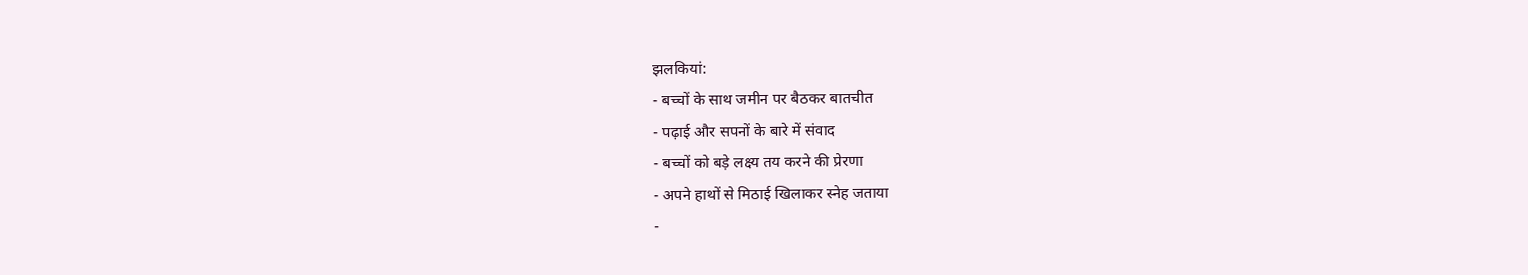झलकियां:
- बच्चों के साथ जमीन पर बैठकर बातचीत
- पढ़ाई और सपनों के बारे में संवाद
- बच्चों को बड़े लक्ष्य तय करने की प्रेरणा
- अपने हाथों से मिठाई खिलाकर स्नेह जताया
-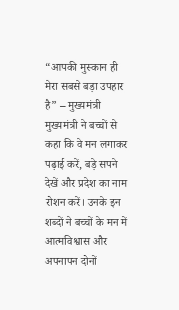“आपकी मुस्कान ही मेरा सबसे बड़ा उपहार है” – मुख्यमंत्री
मुख्यमंत्री ने बच्चों से कहा कि वे मन लगाकर पढ़ाई करें, बड़े सपने देखें और प्रदेश का नाम रोशन करें। उनके इन शब्दों ने बच्चों के मन में आत्मविश्वास और अपनापन दोनों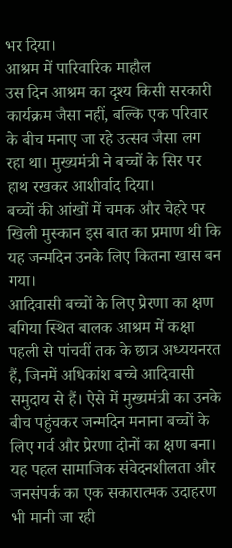भर दिया।
आश्रम में पारिवारिक माहौल
उस दिन आश्रम का दृश्य किसी सरकारी कार्यक्रम जैसा नहीं, बल्कि एक परिवार के बीच मनाए जा रहे उत्सव जैसा लग रहा था। मुख्यमंत्री ने बच्चों के सिर पर हाथ रखकर आशीर्वाद दिया।
बच्चों की आंखों में चमक और चेहरे पर खिली मुस्कान इस बात का प्रमाण थी कि यह जन्मदिन उनके लिए कितना खास बन गया।
आदिवासी बच्चों के लिए प्रेरणा का क्षण
बगिया स्थित बालक आश्रम में कक्षा पहली से पांचवीं तक के छात्र अध्ययनरत हैं, जिनमें अधिकांश बच्चे आदिवासी समुदाय से हैं। ऐसे में मुख्यमंत्री का उनके बीच पहुंचकर जन्मदिन मनाना बच्चों के लिए गर्व और प्रेरणा दोनों का क्षण बना।
यह पहल सामाजिक संवेदनशीलता और जनसंपर्क का एक सकारात्मक उदाहरण भी मानी जा रही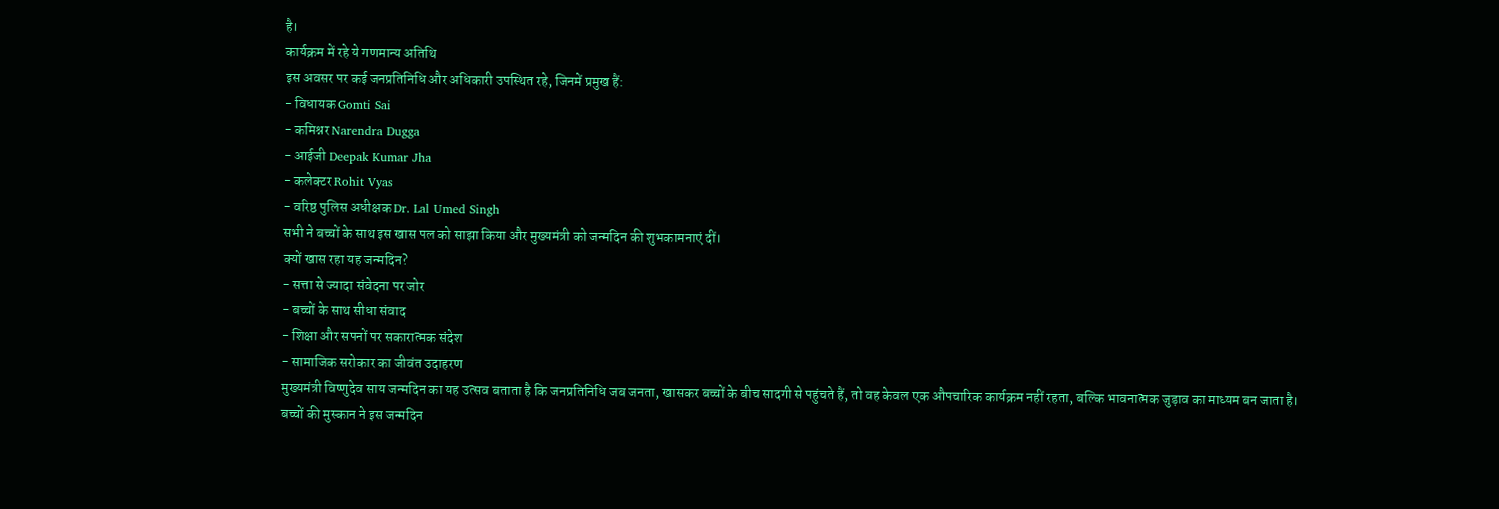है।
कार्यक्रम में रहे ये गणमान्य अतिथि
इस अवसर पर कई जनप्रतिनिधि और अधिकारी उपस्थित रहे, जिनमें प्रमुख हैं:
- विधायक Gomti Sai
- कमिश्नर Narendra Dugga
- आईजी Deepak Kumar Jha
- कलेक्टर Rohit Vyas
- वरिष्ठ पुलिस अधीक्षक Dr. Lal Umed Singh
सभी ने बच्चों के साथ इस खास पल को साझा किया और मुख्यमंत्री को जन्मदिन की शुभकामनाएं दीं।
क्यों खास रहा यह जन्मदिन?
- सत्ता से ज्यादा संवेदना पर जोर
- बच्चों के साथ सीधा संवाद
- शिक्षा और सपनों पर सकारात्मक संदेश
- सामाजिक सरोकार का जीवंत उदाहरण
मुख्यमंत्री विष्णुदेव साय जन्मदिन का यह उत्सव बताता है कि जनप्रतिनिधि जब जनता, खासकर बच्चों के बीच सादगी से पहुंचते हैं, तो वह केवल एक औपचारिक कार्यक्रम नहीं रहता, बल्कि भावनात्मक जुड़ाव का माध्यम बन जाता है।
बच्चों की मुस्कान ने इस जन्मदिन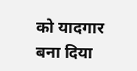को यादगार बना दिया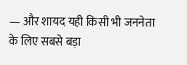— और शायद यही किसी भी जननेता के लिए सबसे बड़ा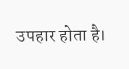उपहार होता है।